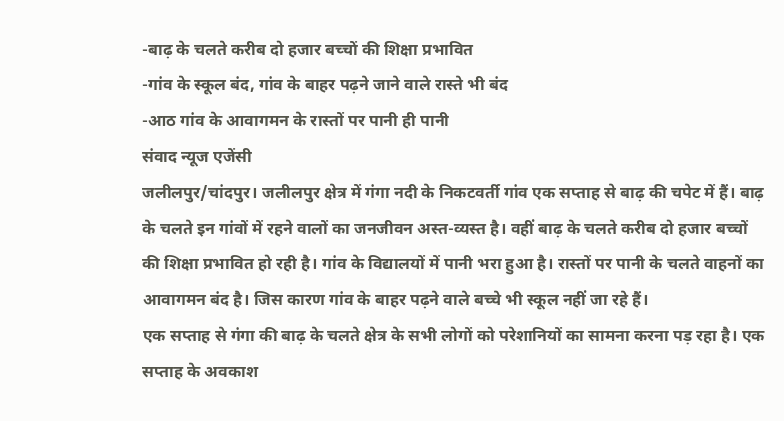-बाढ़ के चलते करीब दो हजार बच्चों की शिक्षा प्रभावित
-गांव के स्कूल बंद, गांव के बाहर पढ़ने जाने वाले रास्ते भी बंद
-आठ गांव के आवागमन के रास्तों पर पानी ही पानी
संवाद न्यूज एजेंसी
जलीलपुर/चांदपुर। जलीलपुर क्षेत्र में गंगा नदी के निकटवर्ती गांव एक सप्ताह से बाढ़ की चपेट में हैं। बाढ़ के चलते इन गांवों में रहने वालों का जनजीवन अस्त-व्यस्त है। वहीं बाढ़ के चलते करीब दो हजार बच्चों की शिक्षा प्रभावित हो रही है। गांव के विद्यालयों में पानी भरा हुआ है। रास्तों पर पानी के चलते वाहनों का आवागमन बंद है। जिस कारण गांव के बाहर पढ़ने वाले बच्चे भी स्कूल नहीं जा रहे हैं।
एक सप्ताह से गंगा की बाढ़ के चलते क्षेत्र के सभी लोगों को परेशानियों का सामना करना पड़ रहा है। एक सप्ताह के अवकाश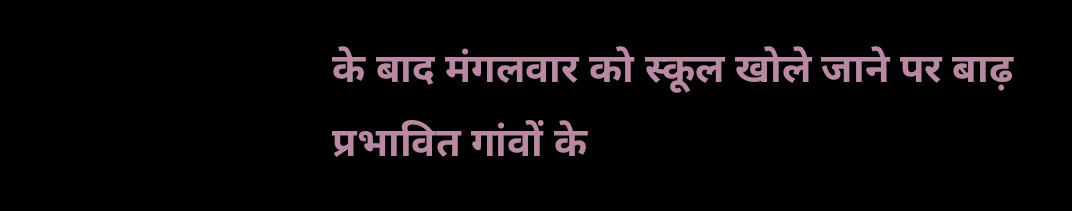के बाद मंगलवार को स्कूल खोले जाने पर बाढ़ प्रभावित गांवों के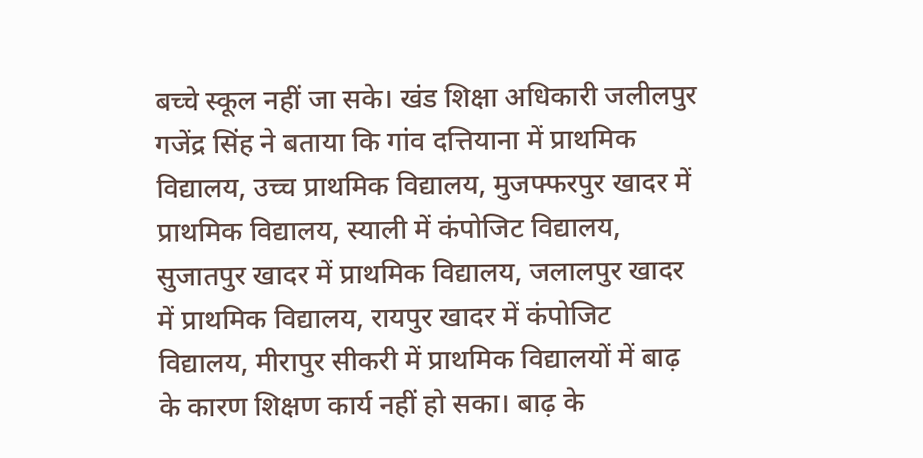बच्चे स्कूल नहीं जा सके। खंड शिक्षा अधिकारी जलीलपुर गजेंद्र सिंह ने बताया कि गांव दत्तियाना में प्राथमिक विद्यालय, उच्च प्राथमिक विद्यालय, मुजफ्फरपुर खादर में प्राथमिक विद्यालय, स्याली में कंपोजिट विद्यालय, सुजातपुर खादर में प्राथमिक विद्यालय, जलालपुर खादर में प्राथमिक विद्यालय, रायपुर खादर में कंपोजिट विद्यालय, मीरापुर सीकरी में प्राथमिक विद्यालयों में बाढ़ के कारण शिक्षण कार्य नहीं हो सका। बाढ़ के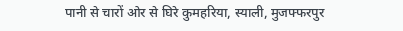पानी से चारों ओर से घिरे कुमहरिया, स्याली, मुजफ्फरपुर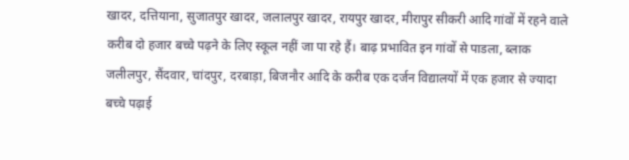खादर, दत्तियाना, सुजातपुर खादर, जलालपुर खादर, रायपुर खादर, मीरापुर सीकरी आदि गांवों में रहने वाले करीब दो हजार बच्चे पढ़ने के लिए स्कूल नहीं जा पा रहे हैं। बाढ़ प्रभावित इन गांवों से पाडला, ब्लाक जलीलपुर, सैंदवार, चांदपुर, दरबाड़ा, बिजनौर आदि के करीब एक दर्जन विद्यालयों में एक हजार से ज्यादा बच्चे पढ़ाई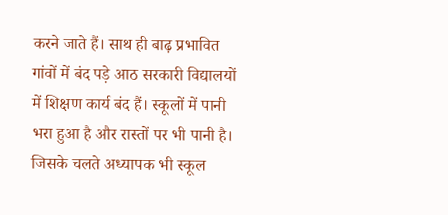करने जाते हैं। साथ ही बाढ़ प्रभावित गांवों में बंद पड़े आठ सरकारी विद्यालयों में शिक्षण कार्य बंद हैं। स्कूलों में पानी भरा हुआ है और रास्तों पर भी पानी है। जिसके चलते अध्यापक भी स्कूल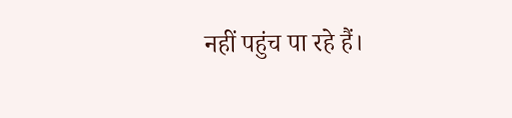नहीं पहुंच पा रहे हैं।